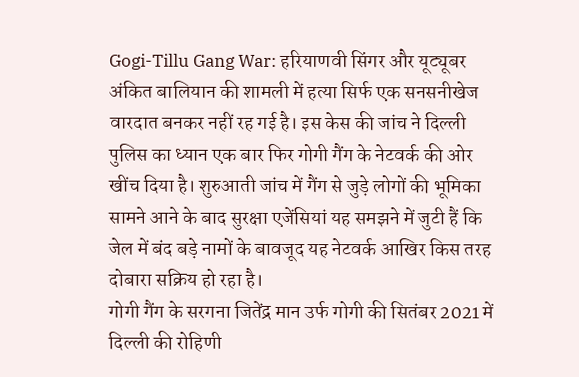Gogi-Tillu Gang War: हरियाणवी सिंगर और यूट्यूबर अंकित बालियान की शामली में हत्या सिर्फ एक सनसनीखेज वारदात बनकर नहीं रह गई है। इस केस की जांच ने दिल्ली पुलिस का ध्यान एक बार फिर गोगी गैंग के नेटवर्क की ओर खींच दिया है। शुरुआती जांच में गैंग से जुड़े लोगों की भूमिका सामने आने के बाद सुरक्षा एजेंसियां यह समझने में जुटी हैं कि जेल में बंद बड़े नामों के बावजूद यह नेटवर्क आखिर किस तरह दोबारा सक्रिय हो रहा है।
गोगी गैंग के सरगना जितेंद्र मान उर्फ गोगी की सितंबर 2021 में दिल्ली की रोहिणी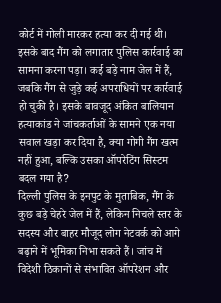कोर्ट में गोली मारकर हत्या कर दी गई थी। इसके बाद गैंग को लगातार पुलिस कार्रवाई का सामना करना पड़ा। कई बड़े नाम जेल में हैं, जबकि गैंग से जुड़े कई अपराधियों पर कार्रवाई हो चुकी है। इसके बावजूद अंकित बालियान हत्याकांड ने जांचकर्ताओं के सामने एक नया सवाल खड़ा कर दिया है, क्या गोगी गैंग खत्म नहीं हुआ, बल्कि उसका ऑपरेटिंग सिस्टम बदल गया है?
दिल्ली पुलिस के इनपुट के मुताबिक, गैंग के कुछ बड़े चेहरे जेल में हैं, लेकिन निचले स्तर के सदस्य और बाहर मौजूद लोग नेटवर्क को आगे बढ़ाने में भूमिका निभा सकते हैं। जांच में विदेशी ठिकानों से संभावित ऑपरेशन और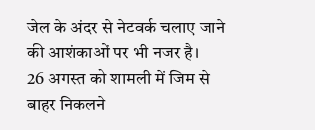जेल के अंदर से नेटवर्क चलाए जाने की आशंकाओं पर भी नजर है।
26 अगस्त को शामली में जिम से बाहर निकलने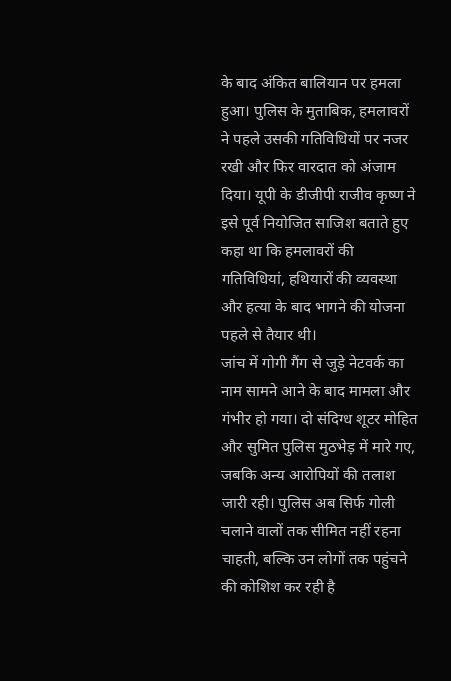के बाद अंकित बालियान पर हमला हुआ। पुलिस के मुताबिक, हमलावरों ने पहले उसकी गतिविधियों पर नजर रखी और फिर वारदात को अंजाम दिया। यूपी के डीजीपी राजीव कृष्ण ने इसे पूर्व नियोजित साजिश बताते हुए कहा था कि हमलावरों की गतिविधियां, हथियारों की व्यवस्था और हत्या के बाद भागने की योजना पहले से तैयार थी।
जांच में गोगी गैंग से जुड़े नेटवर्क का नाम सामने आने के बाद मामला और गंभीर हो गया। दो संदिग्ध शूटर मोहित और सुमित पुलिस मुठभेड़ में मारे गए, जबकि अन्य आरोपियों की तलाश जारी रही। पुलिस अब सिर्फ गोली चलाने वालों तक सीमित नहीं रहना चाहती, बल्कि उन लोगों तक पहुंचने की कोशिश कर रही है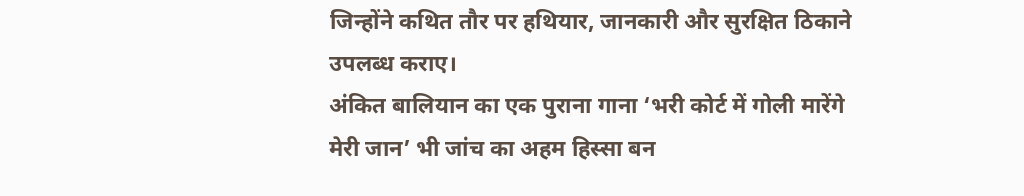जिन्होंने कथित तौर पर हथियार, जानकारी और सुरक्षित ठिकाने उपलब्ध कराए।
अंकित बालियान का एक पुराना गाना ‘भरी कोर्ट में गोली मारेंगे मेरी जान’ भी जांच का अहम हिस्सा बन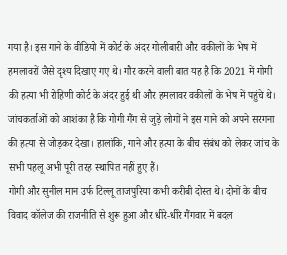गया है। इस गाने के वीडियो में कोर्ट के अंदर गोलीबारी और वकीलों के भेष में हमलावरों जैसे दृश्य दिखाए गए थे। गौर करने वाली बात यह है कि 2021 में गोगी की हत्या भी रोहिणी कोर्ट के अंदर हुई थी और हमलावर वकीलों के भेष में पहुंचे थे। जांचकर्ताओं को आशंका है कि गोगी गैंग से जुड़े लोगों ने इस गाने को अपने सरगना की हत्या से जोड़कर देखा। हालांकि, गाने और हत्या के बीच संबंध को लेकर जांच के सभी पहलू अभी पूरी तरह स्थापित नहीं हुए हैं।
गोगी और सुनील मान उर्फ टिल्लू ताजपुरिया कभी करीबी दोस्त थे। दोनों के बीच विवाद कॉलेज की राजनीति से शुरू हुआ और धीरे-धीरे गैंगवार में बदल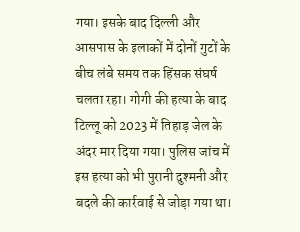गया। इसके बाद दिल्ली और आसपास के इलाकों में दोनों गुटों के बीच लंबे समय तक हिंसक संघर्ष चलता रहा। गोगी की हत्या के बाद टिल्लू को 2023 में तिहाड़ जेल के अंदर मार दिया गया। पुलिस जांच में इस हत्या को भी पुरानी दुश्मनी और बदले की कार्रवाई से जोड़ा गया था।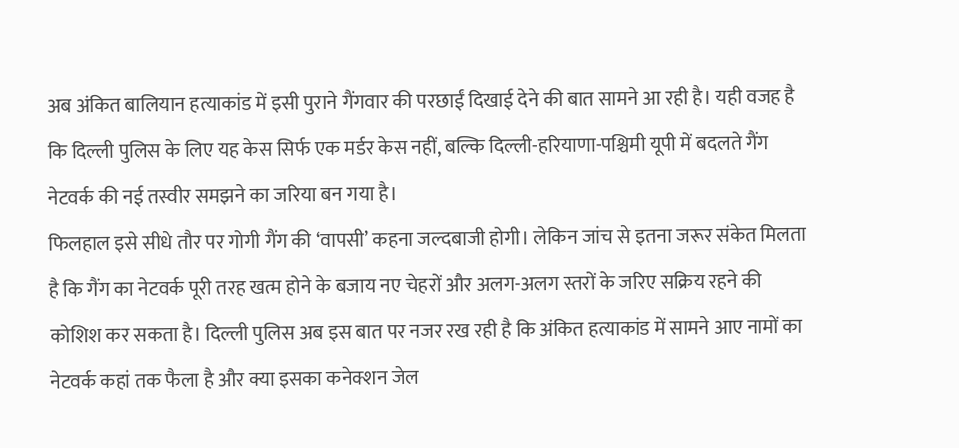अब अंकित बालियान हत्याकांड में इसी पुराने गैंगवार की परछाईं दिखाई देने की बात सामने आ रही है। यही वजह है कि दिल्ली पुलिस के लिए यह केस सिर्फ एक मर्डर केस नहीं, बल्कि दिल्ली-हरियाणा-पश्चिमी यूपी में बदलते गैंग नेटवर्क की नई तस्वीर समझने का जरिया बन गया है।
फिलहाल इसे सीधे तौर पर गोगी गैंग की ‘वापसी’ कहना जल्दबाजी होगी। लेकिन जांच से इतना जरूर संकेत मिलता है कि गैंग का नेटवर्क पूरी तरह खत्म होने के बजाय नए चेहरों और अलग-अलग स्तरों के जरिए सक्रिय रहने की कोशिश कर सकता है। दिल्ली पुलिस अब इस बात पर नजर रख रही है कि अंकित हत्याकांड में सामने आए नामों का नेटवर्क कहां तक फैला है और क्या इसका कनेक्शन जेल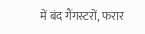में बंद गैंगस्टरों, फरार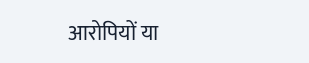आरोपियों या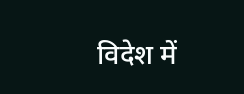विदेश में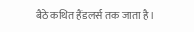बैठे कथित हैंडलर्स तक जाता है।